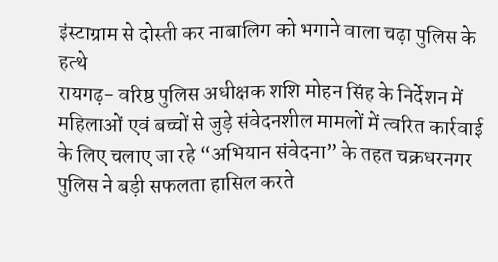इंस्टाग्राम से दोस्ती कर नाबालिग को भगाने वाला चढ़ा पुलिस के हत्थे
रायगढ़- वरिष्ठ पुलिस अधीक्षक शशि मोहन सिंह के निर्देशन में महिलाओं एवं बच्चों से जुड़े संवेदनशील मामलों में त्वरित कार्रवाई के लिए चलाए जा रहे “अभियान संवेदना” के तहत चक्रधरनगर पुलिस ने बड़ी सफलता हासिल करते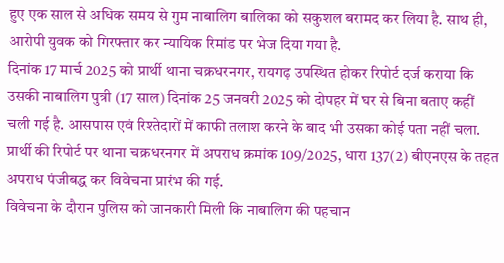हुए एक साल से अधिक समय से गुम नाबालिग बालिका को सकुशल बरामद कर लिया है. साथ ही, आरोपी युवक को गिरफ्तार कर न्यायिक रिमांड पर भेज दिया गया है.
दिनांक 17 मार्च 2025 को प्रार्थी थाना चक्रधरनगर, रायगढ़ उपस्थित होकर रिपोर्ट दर्ज कराया कि उसकी नाबालिग पुत्री (17 साल) दिनांक 25 जनवरी 2025 को दोपहर में घर से बिना बताए कहीं चली गई है. आसपास एवं रिश्तेदारों में काफी तलाश करने के बाद भी उसका कोई पता नहीं चला. प्रार्थी की रिपोर्ट पर थाना चक्रधरनगर में अपराध क्रमांक 109/2025, धारा 137(2) बीएनएस के तहत अपराध पंजीबद्ध कर विवेचना प्रारंभ की गई.
विवेचना के दौरान पुलिस को जानकारी मिली कि नाबालिग की पहचान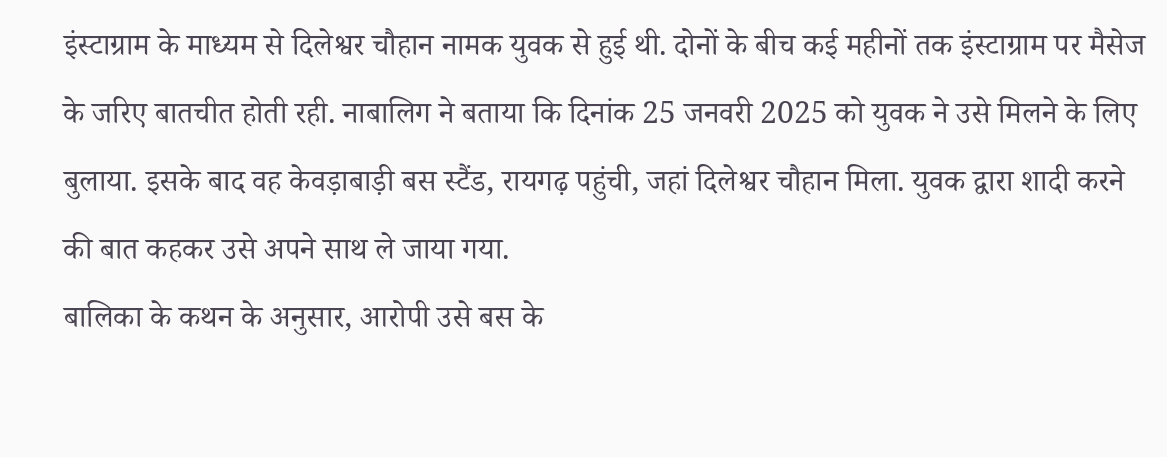इंस्टाग्राम के माध्यम से दिलेश्वर चौहान नामक युवक से हुई थी. दोनों के बीच कई महीनों तक इंस्टाग्राम पर मैसेज के जरिए बातचीत होती रही. नाबालिग ने बताया कि दिनांक 25 जनवरी 2025 को युवक ने उसे मिलने के लिए बुलाया. इसके बाद वह केवड़ाबाड़ी बस स्टैंड, रायगढ़ पहुंची, जहां दिलेश्वर चौहान मिला. युवक द्वारा शादी करने की बात कहकर उसे अपने साथ ले जाया गया.
बालिका के कथन के अनुसार, आरोपी उसे बस के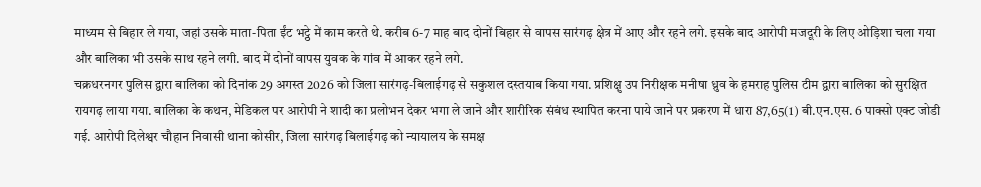माध्यम से बिहार ले गया, जहां उसके माता-पिता ईंट भट्ठे में काम करते थे. करीब 6-7 माह बाद दोनों बिहार से वापस सारंगढ़ क्षेत्र में आए और रहने लगे. इसके बाद आरोपी मजदूरी के लिए ओड़िशा चला गया और बालिका भी उसके साथ रहने लगी. बाद में दोनों वापस युवक के गांव में आकर रहने लगे.
चक्रधरनगर पुलिस द्वारा बालिका को दिनांक 29 अगस्त 2026 को जिला सारंगढ़-बिलाईगढ़ से सकुशल दस्तयाब किया गया. प्रशिक्षु उप निरीक्षक मनीषा ध्रुव के हमराह पुलिस टीम द्वारा बालिका को सुरक्षित रायगढ़ लाया गया. बालिका के कथन, मेडिकल पर आरोपी ने शादी का प्रलोभन देकर भगा ले जाने और शारीरिक संबंध स्थापित करना पाये जाने पर प्रकरण में धारा 87,65(1) बी.एन.एस. 6 पाक्सो एक्ट जोडी गई. आरोपी दिलेश्वर चौहान निवासी थाना कोसीर, जिला सारंगढ़ बिलाईगढ़ को न्यायालय के समक्ष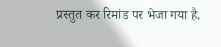प्रस्तुत कर रिमांड पर भेजा गया है.